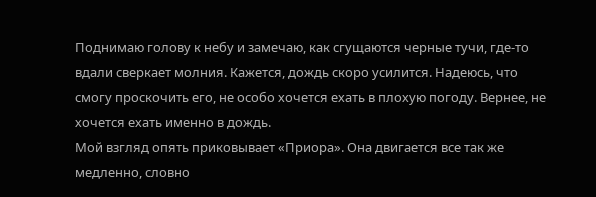Поднимаю голову к небу и замечаю, как сгущаются черные тучи, где-то вдали сверкает молния. Кажется, дождь скоро усилится. Надеюсь, что смогу проскочить его, не особо хочется ехать в плохую погоду. Вернее, не хочется ехать именно в дождь.
Мой взгляд опять приковывает «Приора». Она двигается все так же медленно, словно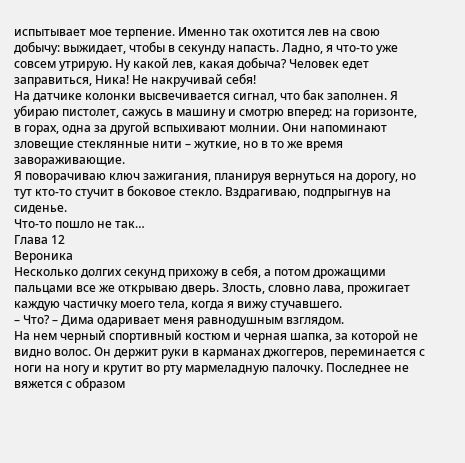испытывает мое терпение. Именно так охотится лев на свою добычу: выжидает, чтобы в секунду напасть. Ладно, я что-то уже совсем утрирую. Ну какой лев, какая добыча? Человек едет заправиться, Ника! Не накручивай себя!
На датчике колонки высвечивается сигнал, что бак заполнен. Я убираю пистолет, сажусь в машину и смотрю вперед: на горизонте, в горах, одна за другой вспыхивают молнии. Они напоминают зловещие стеклянные нити – жуткие, но в то же время завораживающие.
Я поворачиваю ключ зажигания, планируя вернуться на дорогу, но тут кто-то стучит в боковое стекло. Вздрагиваю, подпрыгнув на сиденье.
Что-то пошло не так…
Глава 12
Вероника
Несколько долгих секунд прихожу в себя, а потом дрожащими пальцами все же открываю дверь. Злость, словно лава, прожигает каждую частичку моего тела, когда я вижу стучавшего.
– Что? – Дима одаривает меня равнодушным взглядом.
На нем черный спортивный костюм и черная шапка, за которой не видно волос. Он держит руки в карманах джоггеров, переминается с ноги на ногу и крутит во рту мармеладную палочку. Последнее не вяжется с образом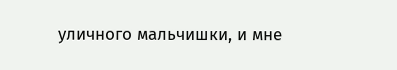уличного мальчишки, и мне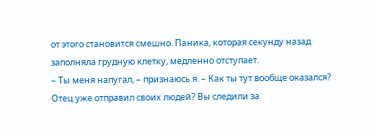от этого становится смешно. Паника, которая секунду назад заполняла грудную клетку, медленно отступает.
– Ты меня напугал, – признаюсь я. – Как ты тут вообще оказался? Отец уже отправил своих людей? Вы следили за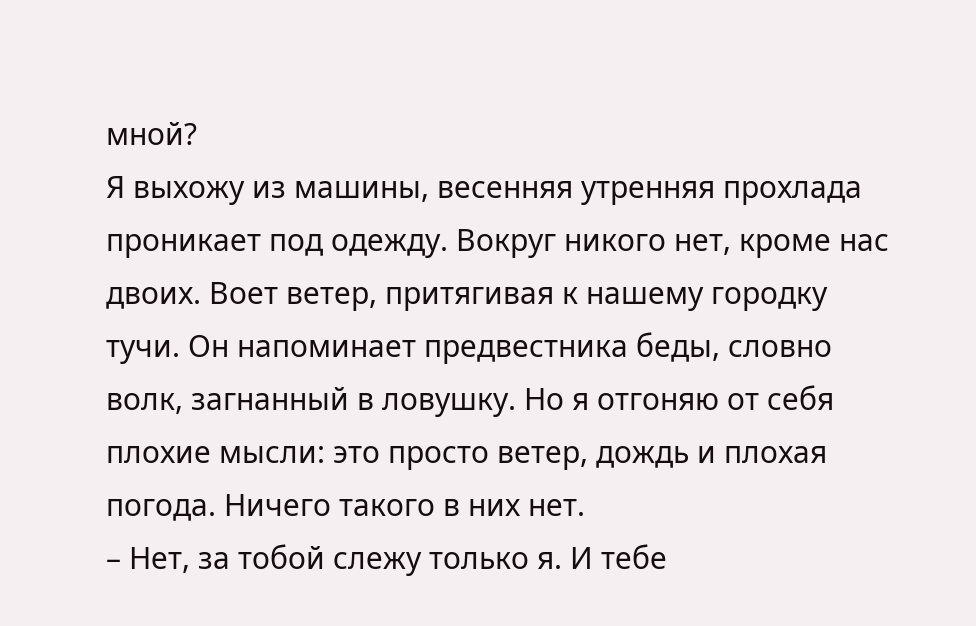мной?
Я выхожу из машины, весенняя утренняя прохлада проникает под одежду. Вокруг никого нет, кроме нас двоих. Воет ветер, притягивая к нашему городку тучи. Он напоминает предвестника беды, словно волк, загнанный в ловушку. Но я отгоняю от себя плохие мысли: это просто ветер, дождь и плохая погода. Ничего такого в них нет.
– Нет, за тобой слежу только я. И тебе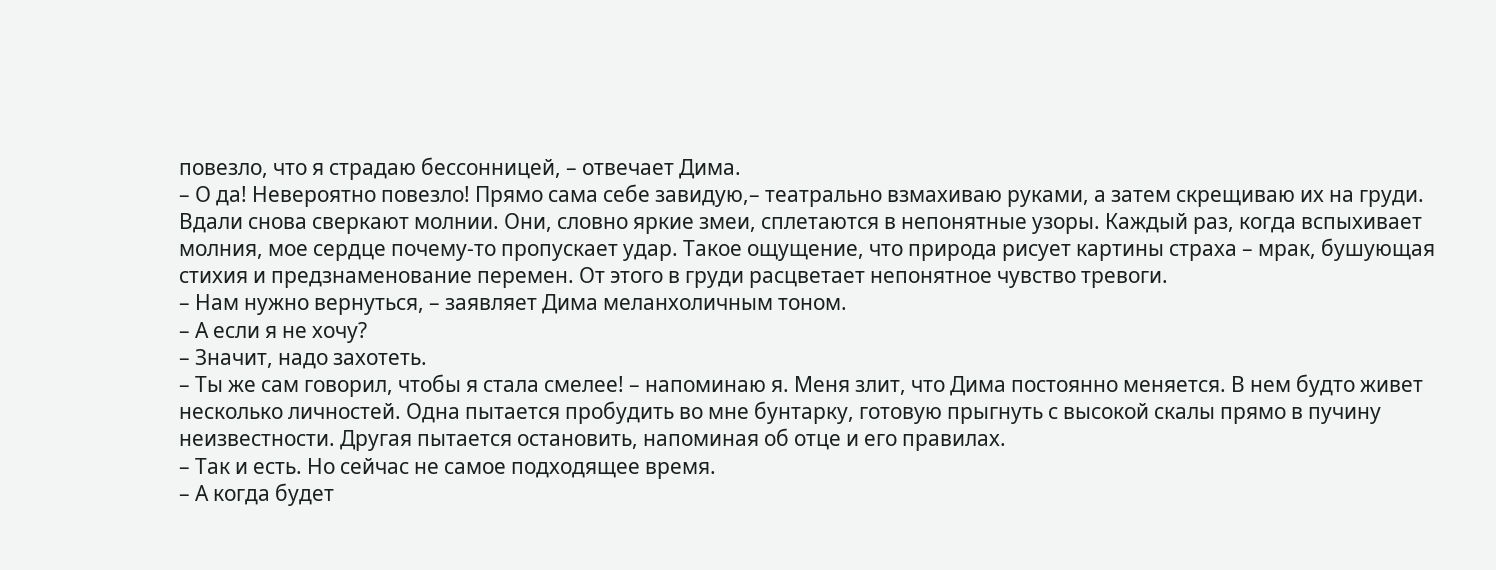повезло, что я страдаю бессонницей, – отвечает Дима.
– О да! Невероятно повезло! Прямо сама себе завидую,– театрально взмахиваю руками, а затем скрещиваю их на груди.
Вдали снова сверкают молнии. Они, словно яркие змеи, сплетаются в непонятные узоры. Каждый раз, когда вспыхивает молния, мое сердце почему-то пропускает удар. Такое ощущение, что природа рисует картины страха – мрак, бушующая стихия и предзнаменование перемен. От этого в груди расцветает непонятное чувство тревоги.
– Нам нужно вернуться, – заявляет Дима меланхоличным тоном.
– А если я не хочу?
– Значит, надо захотеть.
– Ты же сам говорил, чтобы я стала смелее! – напоминаю я. Меня злит, что Дима постоянно меняется. В нем будто живет несколько личностей. Одна пытается пробудить во мне бунтарку, готовую прыгнуть с высокой скалы прямо в пучину неизвестности. Другая пытается остановить, напоминая об отце и его правилах.
– Так и есть. Но сейчас не самое подходящее время.
– А когда будет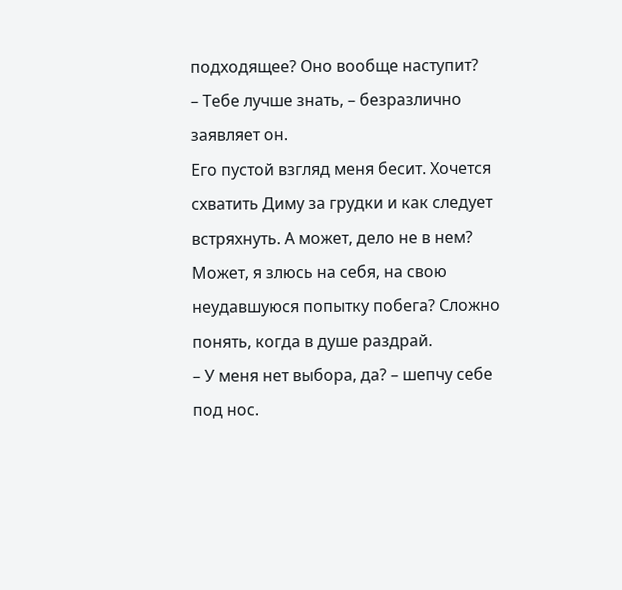подходящее? Оно вообще наступит?
– Тебе лучше знать, – безразлично заявляет он.
Его пустой взгляд меня бесит. Хочется схватить Диму за грудки и как следует встряхнуть. А может, дело не в нем? Может, я злюсь на себя, на свою неудавшуюся попытку побега? Сложно понять, когда в душе раздрай.
– У меня нет выбора, да? – шепчу себе под нос.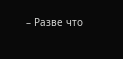– Разве что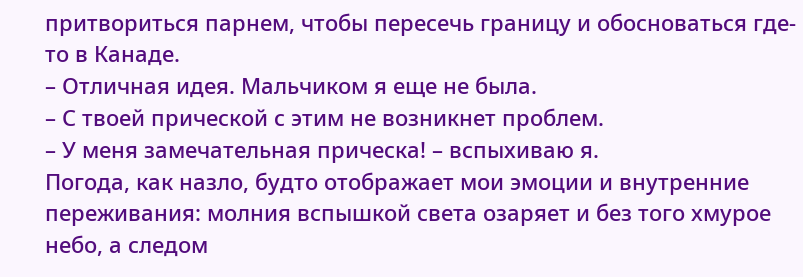притвориться парнем, чтобы пересечь границу и обосноваться где-то в Канаде.
– Отличная идея. Мальчиком я еще не была.
– С твоей прической с этим не возникнет проблем.
– У меня замечательная прическа! – вспыхиваю я.
Погода, как назло, будто отображает мои эмоции и внутренние переживания: молния вспышкой света озаряет и без того хмурое небо, а следом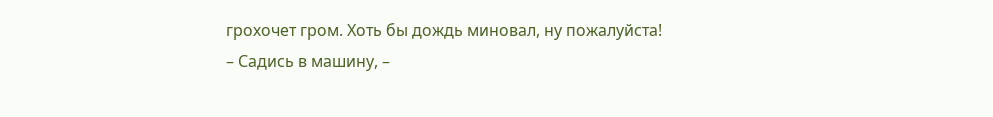грохочет гром. Хоть бы дождь миновал, ну пожалуйста!
– Садись в машину, –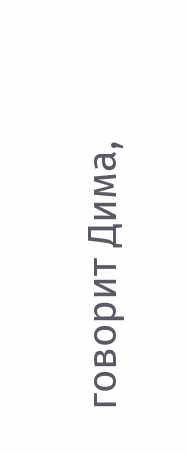говорит Дима,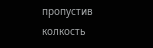пропустив колкость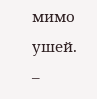мимо ушей. –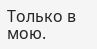Только в мою.